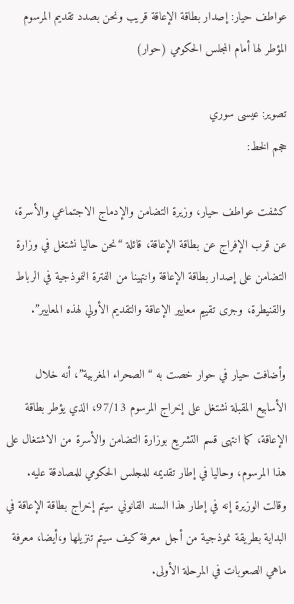عواطف حيار: إصدار بطاقة الإعاقة قريب ونحن بصدد تقديم المرسوم المؤطر لها أمام المجلس الحكومي (حوار)

تصوير: عيسى سوري
حجم الخط:

كشفت عواطف حيار، وزيرة التضامن والإدماج الاجتماعي والأسرة، عن قرب الإفراج عن بطاقة الإعاقة، قائلة “نحن حاليا نشتغل في وزارة التضامن على إصدار بطاقة الإعاقة وانتهينا من الفترة النموذجية في الرباط والقنيطرة، وجرى تقييم معايير الإعاقة والتقديم الأولي لهذه المعايير”.

وأضافت حيار في حوار خصت به “الصحراء المغربية”، أنه خلال الأسابيع المقبلة نشتغل على إخراج المرسوم 97/13، الذي يؤطر بطاقة الإعاقة، كما انتهى قسم التشريع بوزارة التضامن والأسرة من الاشتغال على هذا المرسوم، وحاليا في إطار تقديمه للمجلس الحكومي للمصادقة عليه.
وقالت الوزيرة إنه في إطار هذا السند القانوني سيتم إخراج بطاقة الإعاقة في البداية بطريقة نموذجية من أجل معرفة كيف سيتم تنزيلها و،أيضا، معرفة ماهي الصعوبات في المرحلة الأولى.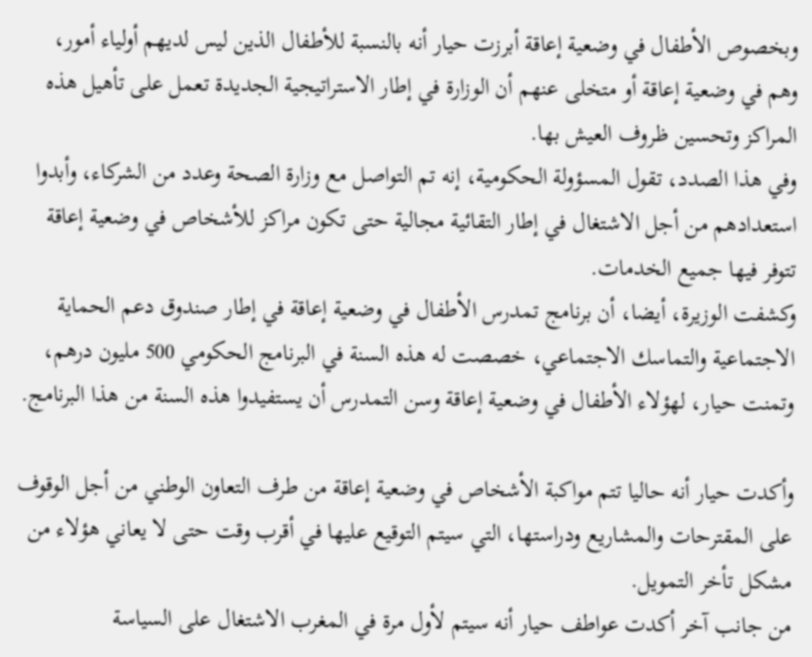وبخصوص الأطفال في وضعية إعاقة أبرزت حيار أنه بالنسبة للأطفال الذين ليس لديهم أولياء أمور، وهم في وضعية إعاقة أو متخلى عنهم أن الوزارة في إطار الاستراتيجية الجديدة تعمل على تأهيل هذه المراكز وتحسين ظروف العيش بها.
وفي هذا الصدد، تقول المسؤولة الحكومية، إنه تم التواصل مع وزارة الصحة وعدد من الشركاء، وأبدوا استعدادهم من أجل الاشتغال في إطار التقائية مجالية حتى تكون مراكز للأشخاص في وضعية إعاقة تتوفر فيها جميع الخدمات.
وكشفت الوزيرة، أيضا، أن برنامج تمدرس الأطفال في وضعية إعاقة في إطار صندوق دعم الحماية الاجتماعية والتماسك الاجتماعي، خصصت له هذه السنة في البرنامج الحكومي 500 مليون درهم، وتمنت حيار، لهؤلاء الأطفال في وضعية إعاقة وسن التمدرس أن يستفيدوا هذه السنة من هذا البرنامج.

وأكدت حيار أنه حاليا تتم مواكبة الأشخاص في وضعية إعاقة من طرف التعاون الوطني من أجل الوقوف على المقترحات والمشاريع ودراستها، التي سيتم التوقيع عليها في أقرب وقت حتى لا يعاني هؤلاء من مشكل تأخر التمويل.
من جانب آخر أكدت عواطف حيار أنه سيتم لأول مرة في المغرب الاشتغال على السياسة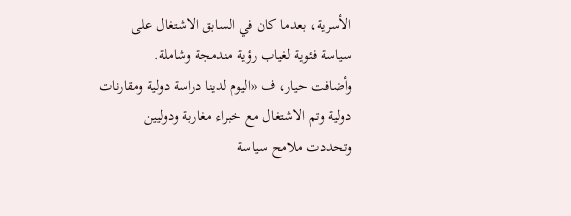الأسرية، بعدما كان في السابق الاشتغال على سياسة فئوية لغياب رؤية مندمجة وشاملة.
وأضافت حيار، ف «اليوم لدينا دراسة دولية ومقارنات دولية وتم الاشتغال مع خبراء مغاربة ودوليين وتحددت ملامح سياسة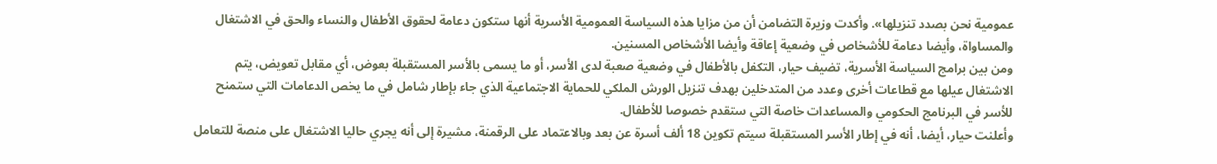عمومية نحن بصدد تنزيلها». وأكدت وزيرة التضامن أن من مزايا هذه السياسة العمومية الأسرية أنها ستكون دعامة لحقوق الأطفال والنساء والحق في الاشتغال والمساواة، وأيضا دعامة للأشخاص في وضعية إعاقة وأيضا الأشخاص المسنين.
ومن بين برامج السياسة الأسرية، تضيف حيار، التكفل بالأطفال في وضعية صعبة لدى الأسر، أو ما يسمى بالأسر المستقبلة بعوض، أي مقابل تعويض، يتم الاشتغال عيلها مع قطاعات أخرى وعدد من المتدخلين بهدف تنزيل الورش الملكي للحماية الاجتماعية الذي جاء بإطار شامل في ما يخص الدعامات التي ستمنح للأسر في البرنامج الحكومي والمساعدات خاصة التي ستقدم خصوصا للأطفال.
وأعلنت حيار، أيضا، أنه في إطار الأسر المستقبلة سيتم تكوين 18 ألف أسرة عن بعد وبالاعتماد على الرقمنة، مشيرة إلى أنه يجري حاليا الاشتغال على منصة للتعامل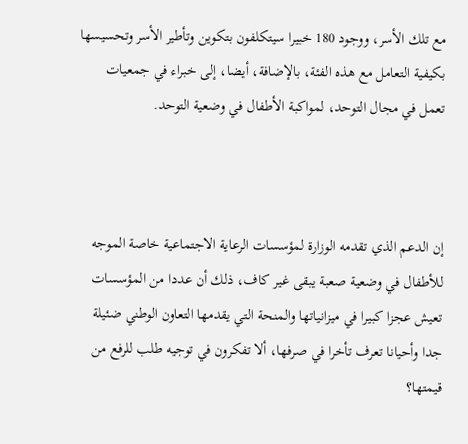مع تلك الأسر، ووجود 180 خبيرا سيتكلفون بتكوين وتأطير الأسر وتحسيسها بكيفية التعامل مع هذه الفئة، بالإضافة، أيضا، إلى خبراء في جمعيات تعمل في مجال التوحد، لمواكبة الأطفال في وضعية التوحد.



إن الدعم الذي تقدمه الوزارة لمؤسسات الرعاية الاجتماعية خاصة الموجه للأطفال في وضعية صعبة يبقى غير كاف، ذلك أن عددا من المؤسسات تعيش عجزا كبيرا في ميزانياتها والمنحة التي يقدمها التعاون الوطني ضئيلة جدا وأحيانا تعرف تأخرا في صرفها، ألا تفكرون في توجيه طلب للرفع من قيمتها؟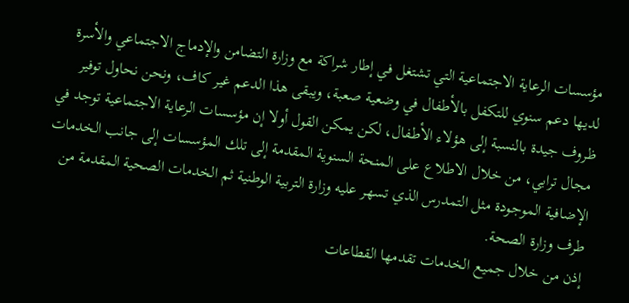مؤسسات الرعاية الاجتماعية التي تشتغل في إطار شراكة مع وزارة التضامن والإدماج الاجتماعي والأسرة لديها دعم سنوي للتكفل بالأطفال في وضعية صعبة، ويبقى هذا الدعم غير كاف، ونحن نحاول توفير ظروف جيدة بالنسبة إلى هؤلاء الأطفال، لكن يمكن القول أولا إن مؤسسات الرعاية الاجتماعية توجد في مجال ترابي، من خلال الاطلاع على المنحة السنوية المقدمة إلى تلك المؤسسات إلى جانب الخدمات الإضافية الموجودة مثل التمدرس الذي تسهر عليه وزارة التربية الوطنية ثم الخدمات الصحية المقدمة من طرف وزارة الصحة.
إذن من خلال جميع الخدمات تقدمها القطاعات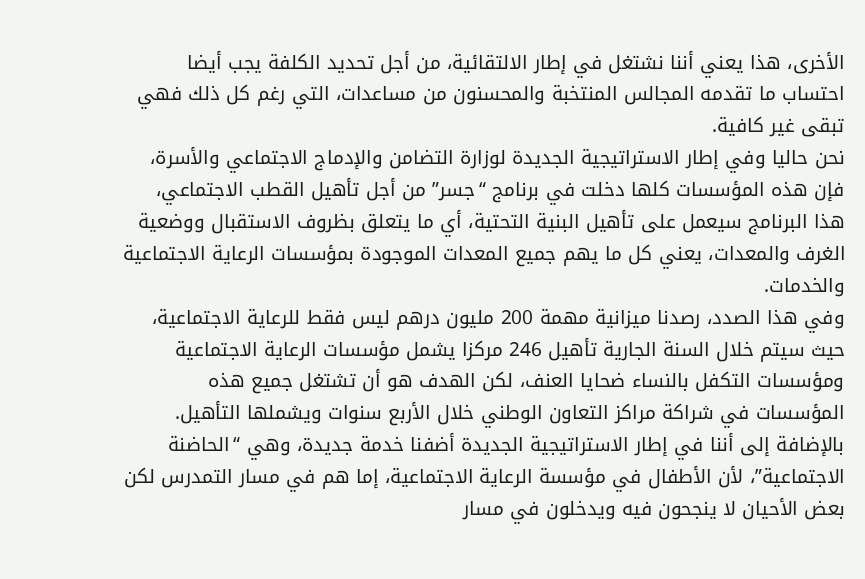الأخرى، هذا يعني أننا نشتغل في إطار الالتقائية، من أجل تحديد الكلفة يجب أيضا احتساب ما تقدمه المجالس المنتخبة والمحسنون من مساعدات، التي رغم كل ذلك فهي تبقى غير كافية.
نحن حاليا وفي إطار الاستراتيجية الجديدة لوزارة التضامن والإدماج الاجتماعي والأسرة، فإن هذه المؤسسات كلها دخلت في برنامج “جسر” من أجل تأهيل القطب الاجتماعي، هذا البرنامج سيعمل على تأهيل البنية التحتية، أي ما يتعلق بظروف الاستقبال ووضعية الغرف والمعدات، يعني كل ما يهم جميع المعدات الموجودة بمؤسسات الرعاية الاجتماعية والخدمات.
وفي هذا الصدد، رصدنا ميزانية مهمة 200 مليون درهم ليس فقط للرعاية الاجتماعية، حيث سيتم خلال السنة الجارية تأهيل 246 مركزا يشمل مؤسسات الرعاية الاجتماعية ومؤسسات التكفل بالنساء ضحايا العنف، لكن الهدف هو أن تشتغل جميع هذه المؤسسات في شراكة مراكز التعاون الوطني خلال الأربع سنوات ويشملها التأهيل.
بالإضافة إلى أننا في إطار الاستراتيجية الجديدة أضفنا خدمة جديدة، وهي “الحاضنة الاجتماعية”، لأن الأطفال في مؤسسة الرعاية الاجتماعية، إما هم في مسار التمدرس لكن بعض الأحيان لا ينجحون فيه ويدخلون في مسار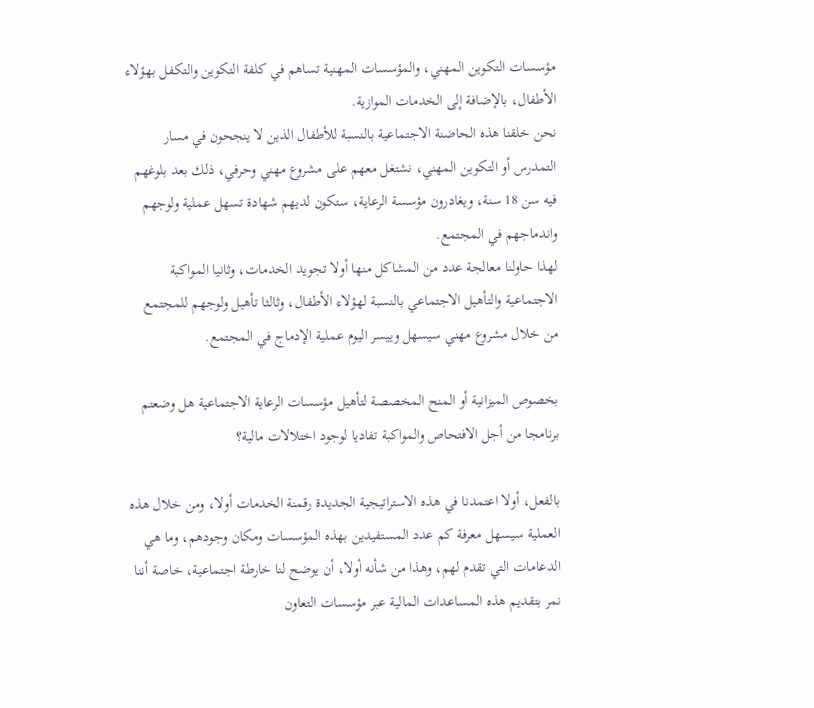مؤسسات التكوين المهني، والمؤسسات المهنية تساهم في كلفة التكوين والتكفل بهؤلاء الأطفال، بالإضافة إلى الخدمات الموازية.
نحن خلقنا هذه الحاضنة الاجتماعية بالنسبة للأطفال الذين لا ينجحون في مسار التمدرس أو التكوين المهني، نشتغل معهم على مشروع مهني وحرفي، ذلك بعد بلوغهم فيه سن 18 سنة، ويغادرون مؤسسة الرعاية، ستكون لديهم شهادة تسهل عملية ولوجهم واندماجهم في المجتمع.
لهذا حاولنا معالجة عدد من المشاكل منها أولا تجويد الخدمات، وثانيا المواكبة الاجتماعية والتأهيل الاجتماعي بالنسبة لهؤلاء الأطفال، وثالثا تأهيل ولوجهم للمجتمع من خلال مشروع مهني سيسهل وييسر اليوم عملية الإدماج في المجتمع.

بخصوص الميزانية أو المنح المخصصة لتأهيل مؤسسات الرعاية الاجتماعية هل وضعتم برنامجا من أجل الافتحاص والمواكبة تفاديا لوجود اختلالات مالية؟

بالفعل، أولا اعتمدنا في هذه الاستراتيجية الجديدة رقمنة الخدمات أولا، ومن خلال هذه العملية سيسهل معرفة كم عدد المستفيدين بهذه المؤسسات ومكان وجودهم، وما هي الدعامات التي تقدم لهم، وهذا من شأنه أولا، أن يوضح لنا خارطة اجتماعية، خاصة أننا نمر بتقديم هذه المساعدات المالية عبر مؤسسات التعاون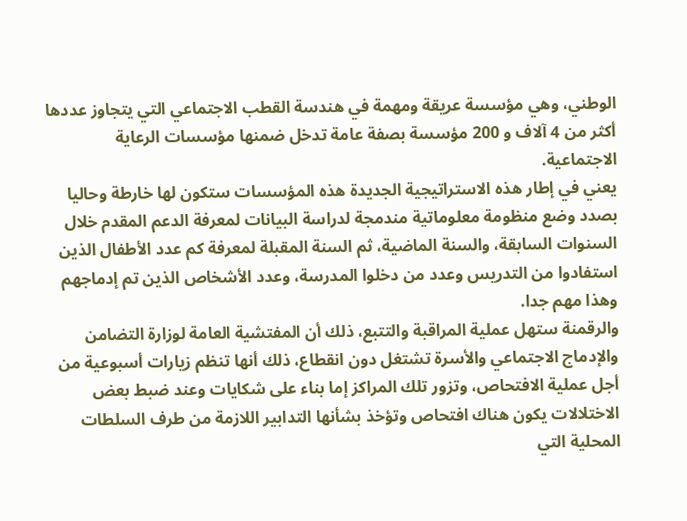الوطني، وهي مؤسسة عريقة ومهمة في هندسة القطب الاجتماعي التي يتجاوز عددها أكثر من 4 آلاف و 200 مؤسسة بصفة عامة تدخل ضمنها مؤسسات الرعاية الاجتماعية.
يعني في إطار هذه الاستراتيجية الجديدة هذه المؤسسات ستكون لها خارطة وحاليا بصدد وضع منظومة معلوماتية مندمجة لدراسة البيانات لمعرفة الدعم المقدم خلال السنوات السابقة، والسنة الماضية، ثم السنة المقبلة لمعرفة كم عدد الأطفال الذين استفادوا من التدريس وعدد من دخلوا المدرسة، وعدد الأشخاص الذين تم إدماجهم وهذا مهم جدا.
والرقمنة ستهل عملية المراقبة والتتبع، ذلك أن المفتشية العامة لوزارة التضامن والإدماج الاجتماعي والأسرة تشتغل دون انقطاع، ذلك أنها تنظم زيارات أسبوعية من أجل عملية الافتحاص، وتزور تلك المراكز إما بناء على شكايات وعند ضبط بعض الاختلالات يكون هناك افتحاص وتؤخذ بشأنها التدابير اللازمة من طرف السلطات المحلية التي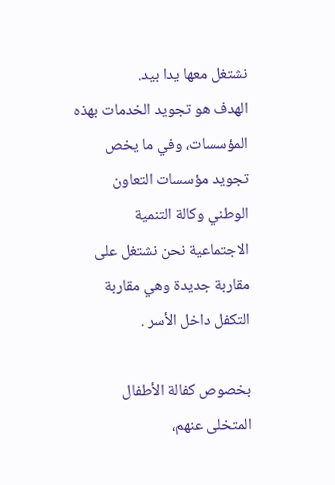نشتغل معها يدا بيد.
الهدف هو تجويد الخدمات بهذه المؤسسات، وفي ما يخص تجويد مؤسسات التعاون الوطني وكالة التنمية الاجتماعية نحن نشتغل على مقاربة جديدة وهي مقاربة التكفل داخل الأسر .

بخصوص كفالة الأطفال المتخلى عنهم،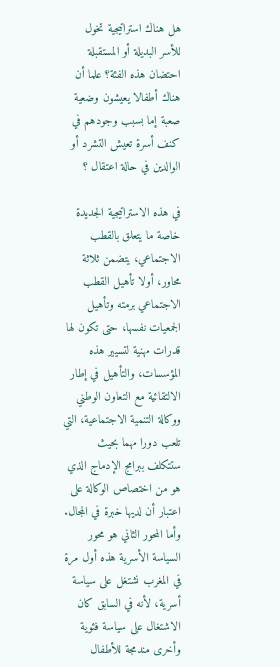هل هناك استراتيجية تخول للأسر البديلة أو المستقبلة احتضان هذه الفئة؟ علما أن هناك أطفالا يعيشون وضعية صعبة إما بسبب وجودهم في كنف أسرة تعيش التشرد أو الوالدين في حالة اعتقال ؟

في هذه الاستراتيجية الجديدة خاصة ما يتعلق بالقطب الاجتماعي، يتضمن ثلاثة محاور، أولا تأهيل القطب الاجتماعي برمته وتأهيل الجمعيات نفسها، حتى تكون لها قدرات مهنية لتسيير هذه المؤسسات، والتأهيل في إطار الالتقائية مع التعاون الوطني ووكالة التنمية الاجتماعية، التي تلعب دورا مهما بحيث ستتكلف ببرامج الإدماج الذي هو من اختصاص الوكالة على اعتبار أن لديها خبرة في المجال.
وأما المحور الثاني هو محور السياسة الأسرية هذه أول مرة في المغرب نشتغل على سياسة أسرية، لأنه في السابق كان الاشتغال على سياسة فئوية وأخرى مندمجة للأطفال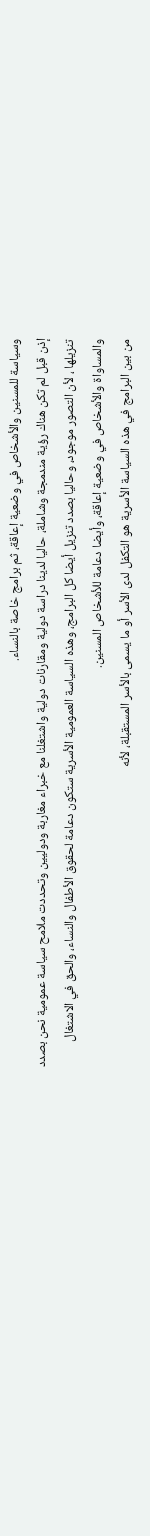وسياسة للمسنين والأشخاص في وضعية إعاقة، ثم برامج خاصة بالنساء.
إذن قبل لم تكن هناك رؤية مندمجة وشاملة، حاليا لدينا دراسة دولية ومقارنات دولية واشتغلنا مع خبراء مغاربة ودوليين وتحددت ملامح سياسة عمومية نحن بصدد تنزيلها ، لأن التصور موجود، وحاليا بصدد تنزيل أيضا كل البرامج، وهذه السياسة العمومية الأسرية ستكون دعامة لحقوق الأطفال والنساء، والحق في الاشتغال والمساواة والأشخاص في وضعية إعاقة، وأيضا دعامة للأشخاص المسنين.
من بين البرامج في هذه السياسة الأسرية هو التكفل لدى الأسر أو ما يسمى بالأسر المستقبلة، لأنه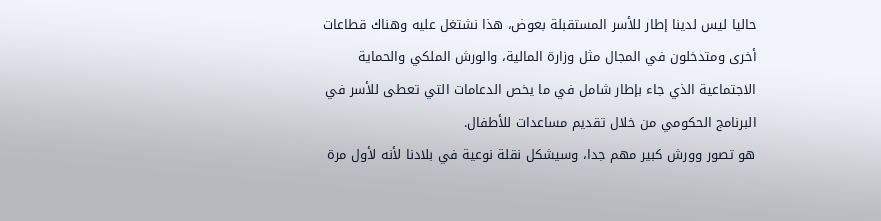حاليا ليس لدينا إطار للأسر المستقبلة بعوض، هذا نشتغل عليه وهناك قطاعات أخرى ومتدخلون في المجال مثل وزارة المالية، والورش الملكي والحماية الاجتماعية الذي جاء بإطار شامل في ما يخص الدعامات التي تعطى للأسر في البرنامج الحكومي من خلال تقديم مساعدات للأطفال.
هو تصور وورش كبير مهم جدا، وسيشكل نقلة نوعية في بلادنا لأنه لأول مرة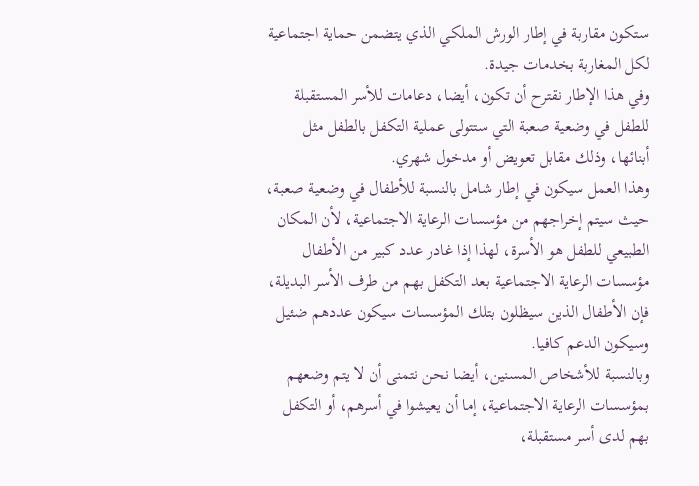ستكون مقاربة في إطار الورش الملكي الذي يتضمن حماية اجتماعية لكل المغاربة بخدمات جيدة.
وفي هذا الإطار نقترح أن تكون، أيضا، دعامات للأسر المستقبلة للطفل في وضعية صعبة التي ستتولى عملية التكفل بالطفل مثل أبنائها، وذلك مقابل تعويض أو مدخول شهري.
وهذا العمل سيكون في إطار شامل بالنسبة للأطفال في وضعية صعبة، حيث سيتم إخراجهم من مؤسسات الرعاية الاجتماعية، لأن المكان الطبيعي للطفل هو الأسرة، لهذا إذا غادر عدد كبير من الأطفال مؤسسات الرعاية الاجتماعية بعد التكفل بهم من طرف الأسر البديلة، فإن الأطفال الذين سيظلون بتلك المؤسسات سيكون عددهم ضئيل وسيكون الدعم كافيا.
وبالنسبة للأشخاص المسنين، أيضا نحن نتمنى أن لا يتم وضعهم بمؤسسات الرعاية الاجتماعية، إما أن يعيشوا في أسرهم، أو التكفل بهم لدى أسر مستقبلة،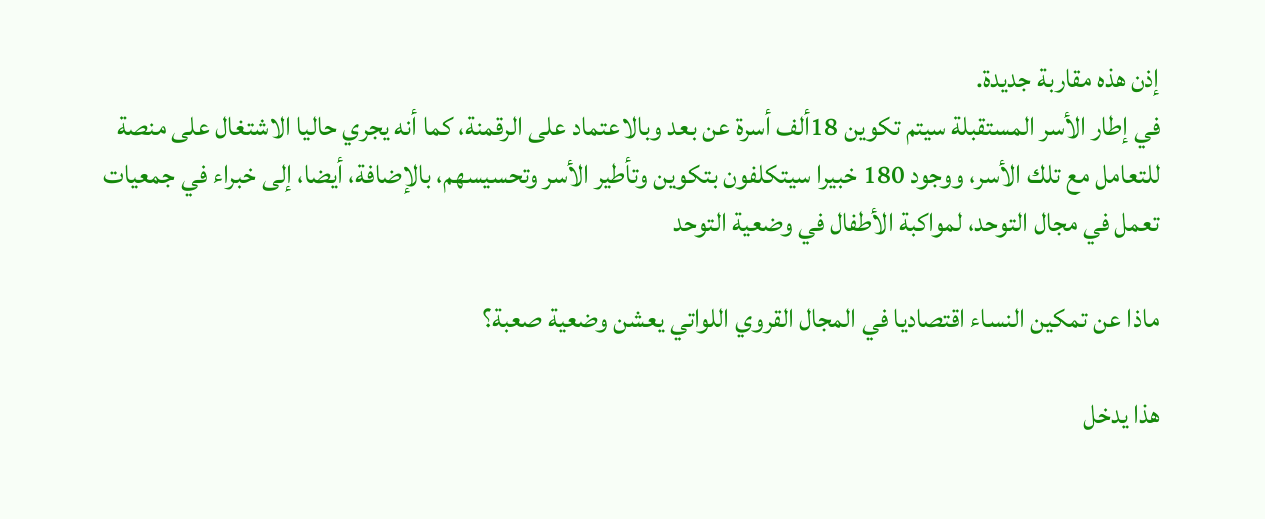إذن هذه مقاربة جديدة.
في إطار الأسر المستقبلة سيتم تكوين 18ألف أسرة عن بعد وبالاعتماد على الرقمنة، كما أنه يجري حاليا الاشتغال على منصة للتعامل مع تلك الأسر، ووجود 180 خبيرا سيتكلفون بتكوين وتأطير الأسر وتحسيسهم، بالإضافة، أيضا، إلى خبراء في جمعيات تعمل في مجال التوحد، لمواكبة الأطفال في وضعية التوحد

ماذا عن تمكين النساء اقتصاديا في المجال القروي اللواتي يعشن وضعية صعبة؟

هذا يدخل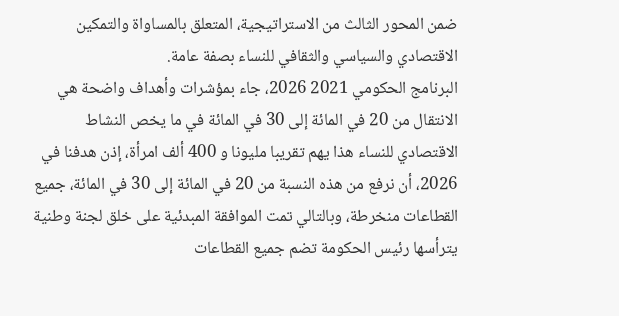ضمن المحور الثالث من الاستراتيجية، المتعلق بالمساواة والتمكين الاقتصادي والسياسي والثقافي للنساء بصفة عامة.
البرنامج الحكومي 2021 2026، جاء بمؤشرات وأهداف واضحة هي الانتقال من 20 في المائة إلى 30 في المائة في ما يخص النشاط الاقتصادي للنساء هذا يهم تقريبا مليونا و 400 ألف امرأة، إذن هدفنا في 2026، أن نرفع من هذه النسبة من 20 في المائة إلى 30 في المائة، جميع القطاعات منخرطة، وبالتالي تمت الموافقة المبدئية على خلق لجنة وطنية يترأسها رئيس الحكومة تضم جميع القطاعات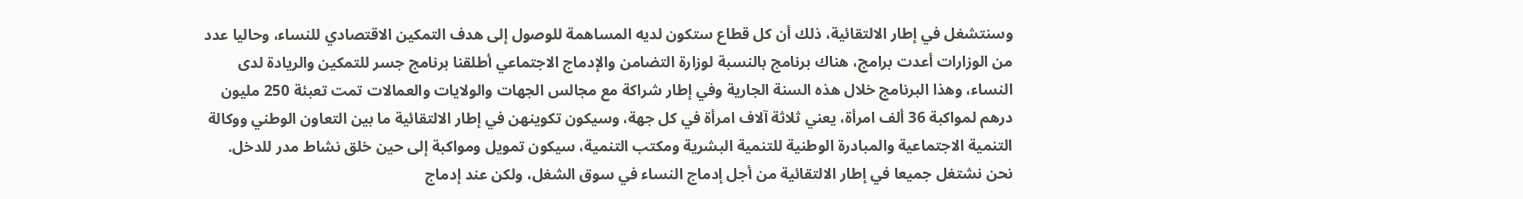وسنتشغل في إطار الالتقائية، ذلك أن كل قطاع ستكون لديه المساهمة للوصول إلى هدف التمكين الاقتصادي للنساء، وحاليا عدد من الوزارات أعدت برامج، هناك برنامج بالنسبة لوزارة التضامن والإدماج الاجتماعي أطلقنا برنامج جسر للتمكين والريادة لدى النساء، وهذا البرنامج خلال هذه السنة الجارية وفي إطار شراكة مع مجالس الجهات والولايات والعمالات تمت تعبئة 250 مليون درهم لمواكبة 36 ألف امرأة، يعني ثلاثة آلاف امرأة في كل جهة، وسيكون تكوينهن في إطار الالتقائية ما بين التعاون الوطني ووكالة التنمية الاجتماعية والمبادرة الوطنية للتنمية البشرية ومكتب التنمية، سيكون تمويل ومواكبة إلى حين خلق نشاط مدر للدخل.
نحن نشتغل جميعا في إطار الالتقائية من أجل إدماج النساء في سوق الشغل، ولكن عند إدماج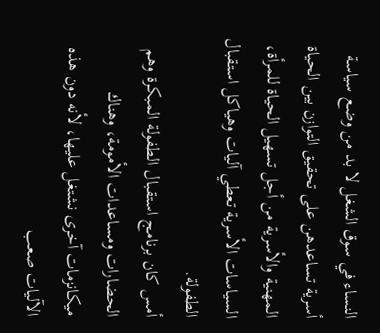النساء في سوق الشغل لا بد من وضع سياسة أسرية تساعدهن على تحقيق التوازن بين الحياة المهنية والأسرية من أجل تسهيل الحياة للمرأة، السياسات الأسرية تعطي آليات وهياكل استقبال الطفولة.
أمس كان برنامج استقبال الطفولة المبكرة وهم الحضارات ومساعدات الأمومة، وهناك ميكانزمات آخرى نشتغل عليها، لأنه دون هذه الآليات صعب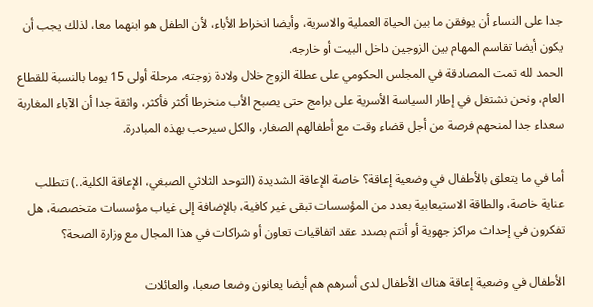جدا على النساء أن يوفقن ما بين الحياة العملية والاسرية، وأيضا انخراط الأباء، لأن الطفل هو ابنهما معا، لذلك يجب أن يكون أيضا تقاسم المهام بين الزوجين داخل البيت أو خارجه.
الحمد لله تمت المصادقة في المجلس الحكومي على عطلة الزوج خلال ولادة زوجته، مرحلة أولى 15 يوما بالنسبة للقطاع العام، ونحن نشتغل في إطار السياسة الأسرية على برامج حتى يصبح الأب منخرطا أكثر فأكثر، واثقة جدا أن الآباء المغاربة سعداء جدا لمنحهم فرصة من أجل قضاء وقت مع أطفالهم الصغار، والكل سيرحب بهذه المبادرة.

أما في ما يتعلق بالأطفال في وضعية إعاقة؟ خاصة الإعاقة الشديدة (التوحد الثلاثي الصبغي، الإعاقة الكلية..) تتطلب عناية خاصة، والطاقة الاستيعابية بعدد من المؤسسات تبقى غير كافية، بالإضافة إلى غياب مؤسسات متخصصة، هل تفكرون في إحداث مراكز جهوية أو أنتم بصدد عقد اتفاقيات تعاون أو شراكات في هذا المجال مع وزارة الصحة؟

الأطفال في وضعية إعاقة هناك الأطفال لدى أسرهم هم أيضا يعانون وضعا صعبا، والعائلات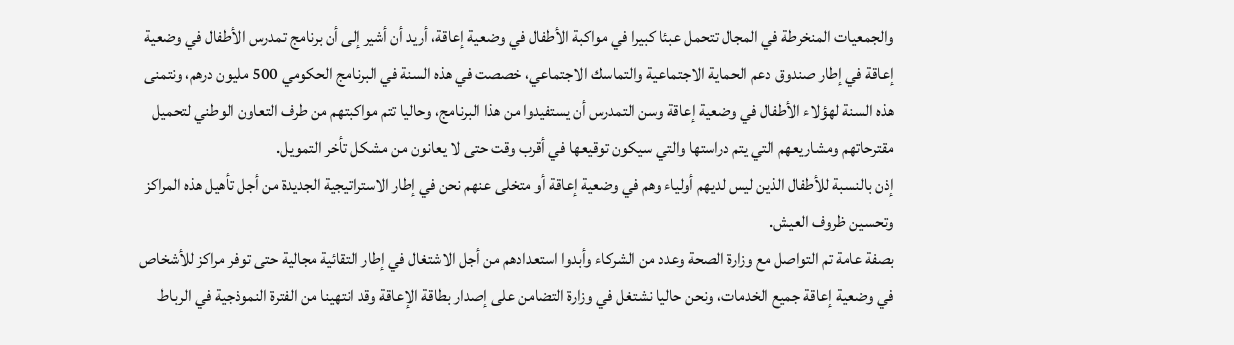والجمعيات المنخرطة في المجال تتحمل عبئا كبيرا في مواكبة الأطفال في وضعية إعاقة، أريد أن أشير إلى أن برنامج تمدرس الأطفال في وضعية إعاقة في إطار صندوق دعم الحماية الاجتماعية والتماسك الاجتماعي، خصصت في هذه السنة في البرنامج الحكومي 500 مليون درهم، ونتمنى هذه السنة لهؤلاء الأطفال في وضعية إعاقة وسن التمدرس أن يستفيدوا من هذا البرنامج، وحاليا تتم مواكبتهم من طرف التعاون الوطني لتحميل مقترحاتهم ومشاريعهم التي يتم دراستها والتي سيكون توقيعها في أقرب وقت حتى لا يعانون من مشكل تأخر التمويل.
إذن بالنسبة للأطفال الذين ليس لديهم أولياء وهم في وضعية إعاقة أو متخلى عنهم نحن في إطار الاستراتيجية الجديدة من أجل تأهيل هذه المراكز وتحسين ظروف العيش.
بصفة عامة تم التواصل مع وزارة الصحة وعدد من الشركاء وأبدوا استعدادهم من أجل الاشتغال في إطار التقائية مجالية حتى توفر مراكز للأشخاص في وضعية إعاقة جميع الخدمات، ونحن حاليا نشتغل في وزارة التضامن على إصدار بطاقة الإعاقة وقد انتهينا من الفترة النموذجية في الرباط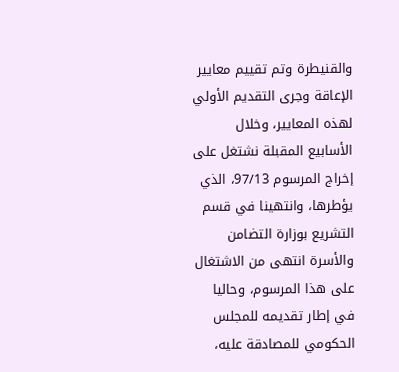والقنيطرة وتم تقييم معايير الإعاقة وجرى التقديم الأولي لهذه المعايير، وخلال الأسابيع المقبلة نشتغل على إخراج المرسوم 97/13، الذي يؤطرها، وانتهينا في قسم التشريع بوزارة التضامن والأسرة انتهى من الاشتغال على هذا المرسوم، وحاليا في إطار تقديمه للمجلس الحكومي للمصادقة عليه،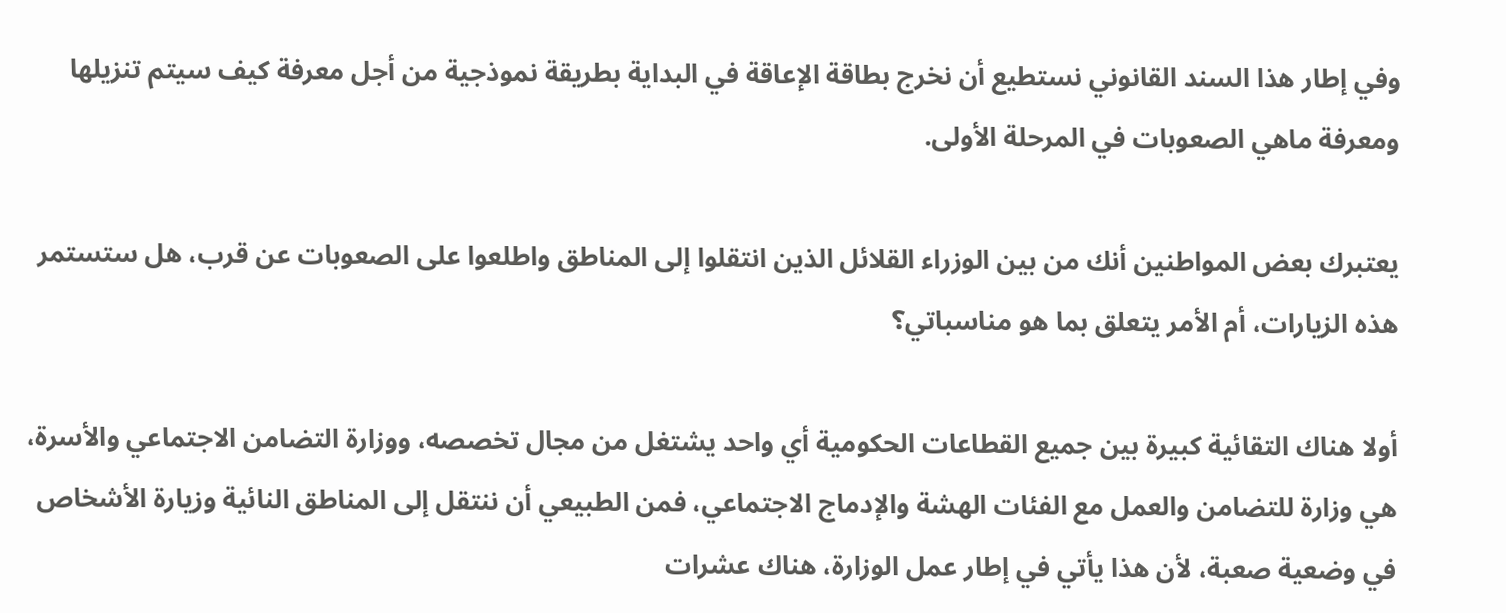وفي إطار هذا السند القانوني نستطيع أن نخرج بطاقة الإعاقة في البداية بطريقة نموذجية من أجل معرفة كيف سيتم تنزيلها ومعرفة ماهي الصعوبات في المرحلة الأولى.

يعتبرك بعض المواطنين أنك من بين الوزراء القلائل الذين انتقلوا إلى المناطق واطلعوا على الصعوبات عن قرب، هل ستستمر هذه الزيارات، أم الأمر يتعلق بما هو مناسباتي؟

أولا هناك التقائية كبيرة بين جميع القطاعات الحكومية أي واحد يشتغل من مجال تخصصه، ووزارة التضامن الاجتماعي والأسرة، هي وزارة للتضامن والعمل مع الفئات الهشة والإدماج الاجتماعي، فمن الطبيعي أن ننتقل إلى المناطق النائية وزيارة الأشخاص في وضعية صعبة، لأن هذا يأتي في إطار عمل الوزارة، هناك عشرات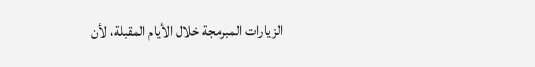الزيارات المبرمجة خلال الأيام المقبلة، لأن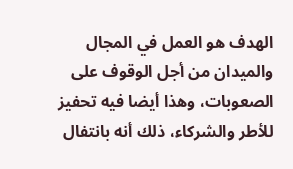الهدف هو العمل في المجال والميدان من أجل الوقوف على الصعوبات، وهذا أيضا فيه تحفيز للأطر والشركاء، ذلك أنه بانتفال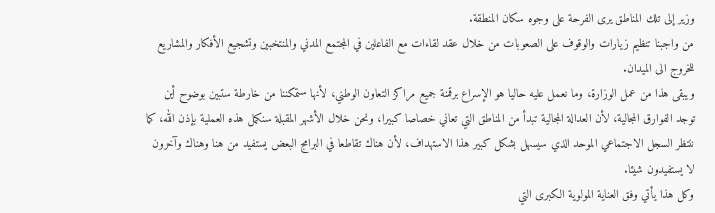وزير إلى تلك المناطق يرى الفرحة على وجوه سكان المنطقة.
من واجبنا تنظيم زيارات والوقوف على الصعوبات من خلال عقد لقاءات مع الفاعلين في المجتمع المدني والمنتخبين وتشجيع الأفكار والمشاريع للخروج الى الميدان.
ويبقى هذا من عمل الوزارة، وما نعمل عليه حاليا هو الإسراع برقمنة جميع مراكز التعاون الوطني، لأنها ستمكننا من خارطة ستبين بوضوح أين توجد الفوارق المجالية، لأن العدالة المجالية تبدأ من المناطق التي تعاني خصاصا كبيرا، ونحن خلال الأشهر المقبلة سنكمل هذه العملية بإذن الله، كما ننتظر السجل الاجتماعي الموحد الذي سيسهل بشكل كبير هذا الاستهداف، لأن هناك تقاطعا في البرامج البعض يستفيد من هنا وهناك وآخرون لا يستفيدون شيئا.
وكل هذا يأتي وفق العناية المولوية الكبرى التي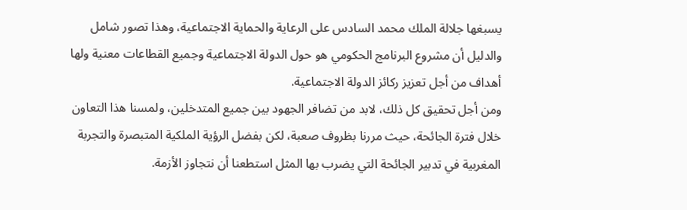يسبغها جلالة الملك محمد السادس على الرعاية والحماية الاجتماعية، وهذا تصور شامل والدليل أن مشروع البرنامج الحكومي هو حول الدولة الاجتماعية وجميع القطاعات معنية ولها أهداف من أجل تعزيز ركائز الدولة الاجتماعية.
ومن أجل تحقيق كل ذلك، لابد من تضافر الجهود بين جميع المتدخلين، ولمسنا هذا التعاون خلال فترة الجائحة، حيث مررنا بظروف صعبة، لكن بفضل الرؤية الملكية المتبصرة والتجربة المغربية في تدبير الجائحة التي يضرب بها المثل استطعنا أن نتجاوز الأزمة.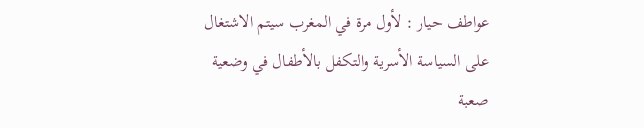عواطف حيار : لأول مرة في المغرب سيتم الاشتغال على السياسة الأسرية والتكفل بالأطفال في وضعية صعبة